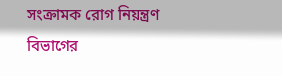সংক্রামক রোগ নিয়ন্ত্রণ বিভাগের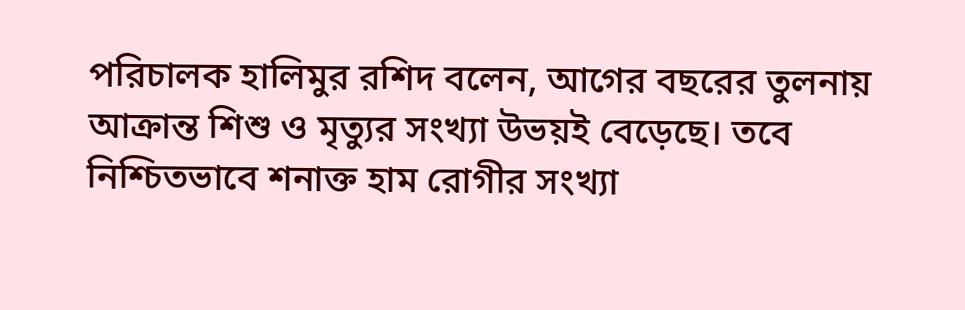পরিচালক হালিমুর রশিদ বলেন, আগের বছরের তুলনায় আক্রান্ত শিশু ও মৃত্যুর সংখ্যা উভয়ই বেড়েছে। তবে নিশ্চিতভাবে শনাক্ত হাম রোগীর সংখ্যা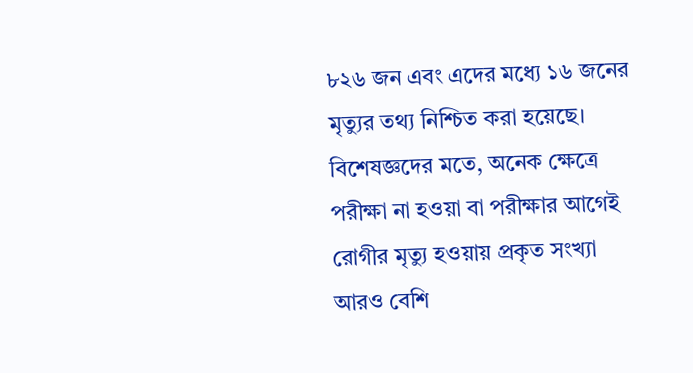৮২৬ জন এবং এদের মধ্যে ১৬ জনের মৃত্যুর তথ্য নিশ্চিত করা হয়েছে। বিশেষজ্ঞদের মতে, অনেক ক্ষেত্রে পরীক্ষা না হওয়া বা পরীক্ষার আগেই রোগীর মৃত্যু হওয়ায় প্রকৃত সংখ্যা আরও বেশি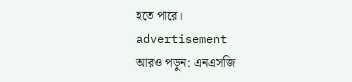হতে পারে।
advertisement
আরও পড়ুন: এনএসজি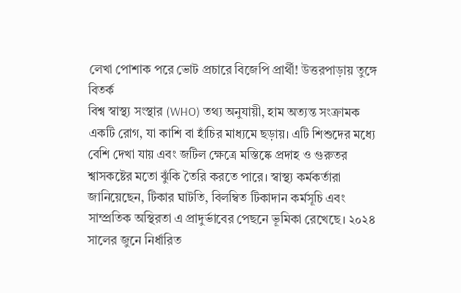লেখা পোশাক পরে ভোট প্রচারে বিজেপি প্রার্থী! উত্তরপাড়ায় তুঙ্গে বিতর্ক
বিশ্ব স্বাস্থ্য সংস্থার (WHO) তথ্য অনুযায়ী, হাম অত্যন্ত সংক্রামক একটি রোগ, যা কাশি বা হাঁচির মাধ্যমে ছড়ায়। এটি শিশুদের মধ্যে বেশি দেখা যায় এবং জটিল ক্ষেত্রে মস্তিষ্কে প্রদাহ ও গুরুতর শ্বাসকষ্টের মতো ঝুঁকি তৈরি করতে পারে। স্বাস্থ্য কর্মকর্তারা জানিয়েছেন, টিকার ঘাটতি, বিলম্বিত টিকাদান কর্মসূচি এবং সাম্প্রতিক অস্থিরতা এ প্রাদুর্ভাবের পেছনে ভূমিকা রেখেছে। ২০২৪ সালের জুনে নির্ধারিত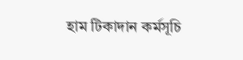হাম টিকাদান কর্মসূচি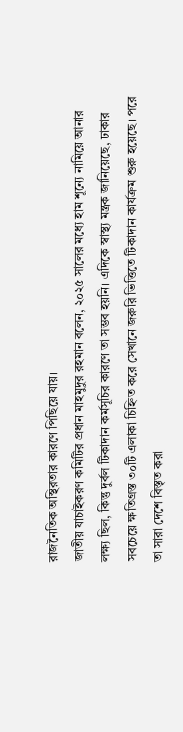রাজনৈতিক অস্থিরতার কারণে পিছিয়ে যায়।
জাতীয় যাচাইকরণ কমিটির প্রধান মাহমুদুর রহমান বলেন, ২০২৫ সালের মধ্যে হাম শূন্যে নামিয়ে আনার লক্ষ্য ছিল, কিন্তু দুর্বল টিকাদান কর্মসূচির কারণে তা সম্ভব হয়নি। এদিকে স্বাস্থ্য মন্ত্রক জানিয়েছে, ঢাকার সবচেয়ে ক্ষতিগ্রস্ত ৩০টি এলাকা চিহ্নিত করে সেখানে জরুরি ভিত্তিতে টিকাদান কার্যক্রম শুরু হয়েছে। পরে তা সারা দেশে বিস্তৃত করা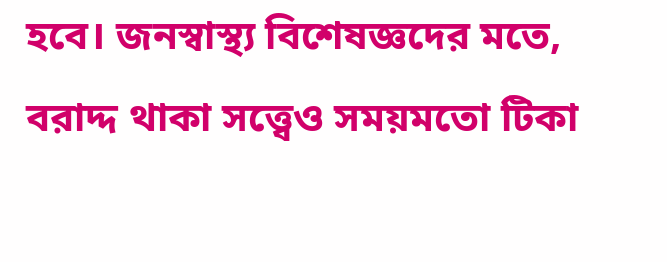হবে। জনস্বাস্থ্য বিশেষজ্ঞদের মতে, বরাদ্দ থাকা সত্ত্বেও সময়মতো টিকা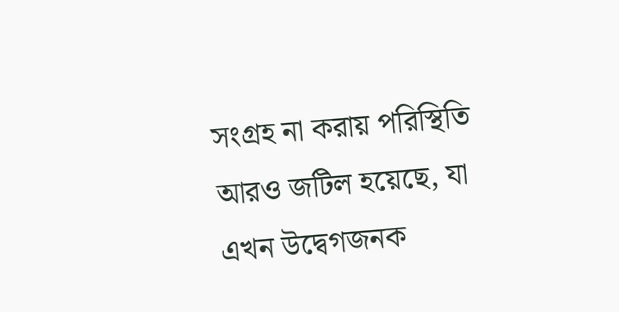সংগ্রহ না করায় পরিস্থিতি আরও জটিল হয়েছে, যা এখন উদ্বেগজনক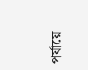পর্যায়ে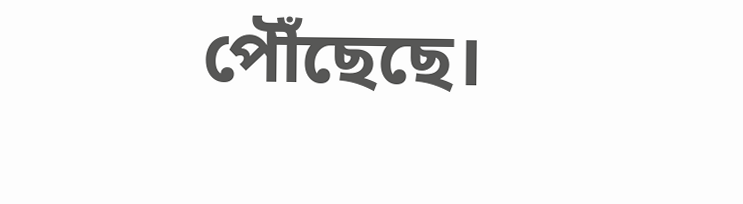পৌঁছেছে।